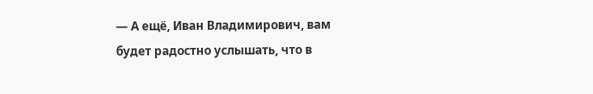— А ещё, Иван Владимирович, вам будет радостно услышать, что в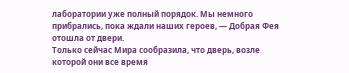лаборатории уже полный порядок. Мы немного прибрались, пока ждали наших героев, — Добрая Фея отошла от двери.
Только сейчас Мира сообразила, что дверь, возле которой они все время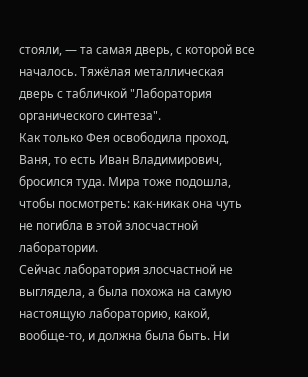стояли, — та самая дверь, с которой все началось. Тяжёлая металлическая дверь с табличкой "Лаборатория органического синтеза".
Как только Фея освободила проход, Ваня, то есть Иван Владимирович, бросился туда. Мира тоже подошла, чтобы посмотреть: как-никак она чуть не погибла в этой злосчастной лаборатории.
Сейчас лаборатория злосчастной не выглядела, а была похожа на самую настоящую лабораторию, какой, вообще-то, и должна была быть. Ни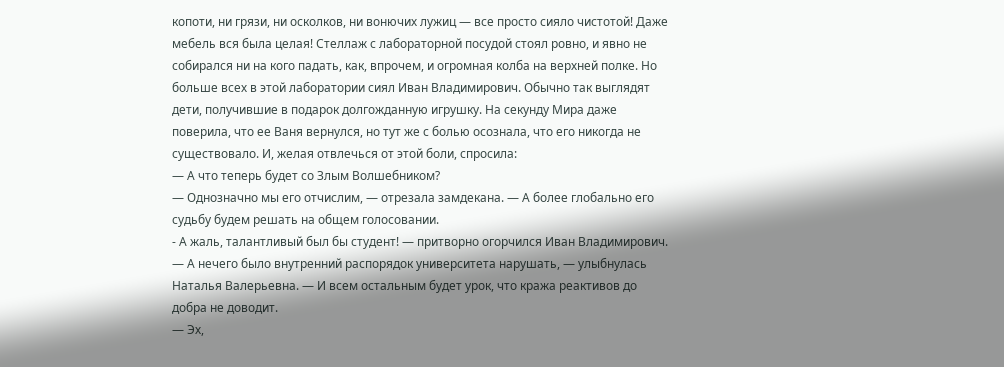копоти, ни грязи, ни осколков, ни вонючих лужиц — все просто сияло чистотой! Даже мебель вся была целая! Стеллаж с лабораторной посудой стоял ровно, и явно не собирался ни на кого падать, как, впрочем, и огромная колба на верхней полке. Но больше всех в этой лаборатории сиял Иван Владимирович. Обычно так выглядят дети, получившие в подарок долгожданную игрушку. На секунду Мира даже поверила, что ее Ваня вернулся, но тут же с болью осознала, что его никогда не существовало. И, желая отвлечься от этой боли, спросила:
— А что теперь будет со Злым Волшебником?
— Однозначно мы его отчислим, — отрезала замдекана. — А более глобально его судьбу будем решать на общем голосовании.
- А жаль, талантливый был бы студент! — притворно огорчился Иван Владимирович.
— А нечего было внутренний распорядок университета нарушать, — улыбнулась Наталья Валерьевна. — И всем остальным будет урок, что кража реактивов до добра не доводит.
— Эх,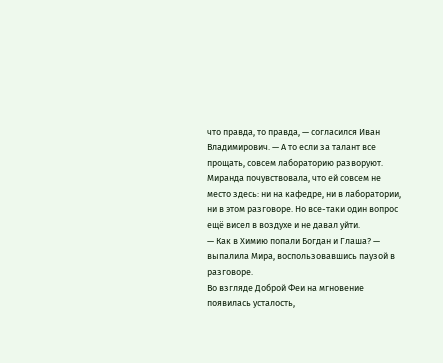что правда, то правда, — согласился Иван Владимирович. — А то если за талант все прощать, совсем лабораторию разворуют.
Миранда почувствовала, что ей совсем не место здесь: ни на кафедре, ни в лаборатории, ни в этом разговоре. Но все-таки один вопрос ещё висел в воздухе и не давал уйти.
— Как в Химию попали Богдан и Глаша? — выпалила Мира, воспользовавшись паузой в разговоре.
Во взгляде Доброй Феи на мгновение появилась усталость,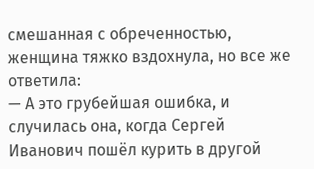смешанная с обреченностью, женщина тяжко вздохнула, но все же ответила:
— А это грубейшая ошибка, и случилась она, когда Сергей Иванович пошёл курить в другой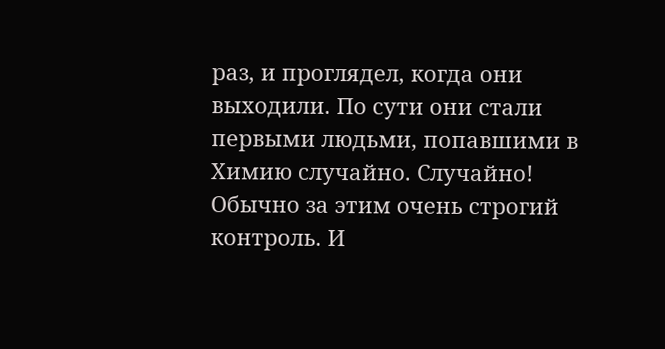раз, и проглядел, когда они выходили. По сути они стали первыми людьми, попавшими в Химию случайно. Случайно! Обычно за этим очень строгий контроль. И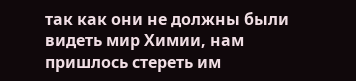так как они не должны были видеть мир Химии, нам пришлось стереть им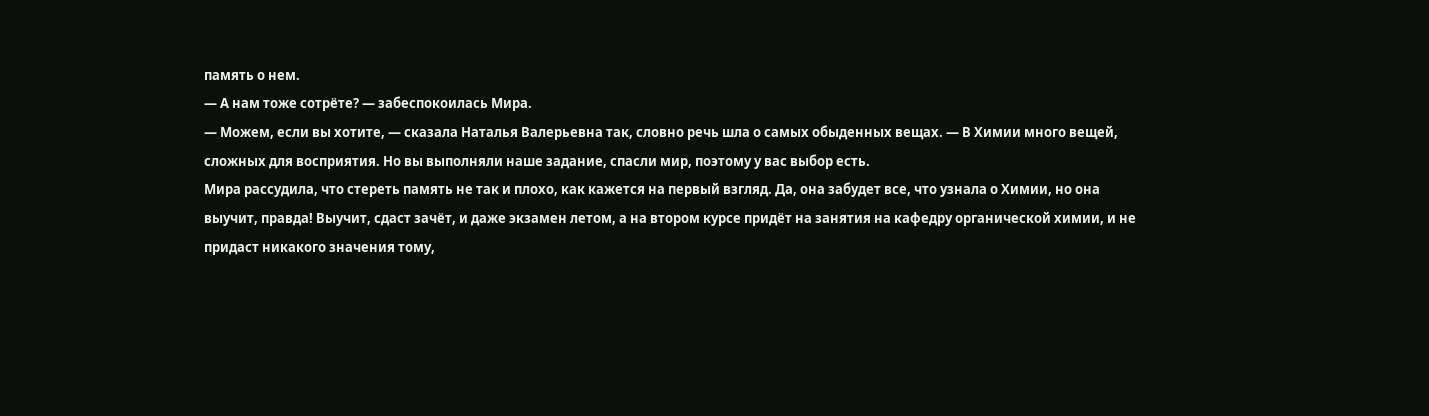память о нем.
— А нам тоже сотрёте? — забеспокоилась Мира.
— Можем, если вы хотите, — сказала Наталья Валерьевна так, словно речь шла о самых обыденных вещах. — В Химии много вещей, сложных для восприятия. Но вы выполняли наше задание, спасли мир, поэтому у вас выбор есть.
Мира рассудила, что стереть память не так и плохо, как кажется на первый взгляд. Да, она забудет все, что узнала о Химии, но она выучит, правда! Выучит, сдаст зачёт, и даже экзамен летом, а на втором курсе придёт на занятия на кафедру органической химии, и не придаст никакого значения тому,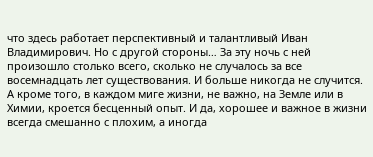что здесь работает перспективный и талантливый Иван Владимирович. Но с другой стороны… За эту ночь с ней произошло столько всего, сколько не случалось за все восемнадцать лет существования. И больше никогда не случится. А кроме того, в каждом миге жизни, не важно, на Земле или в Химии, кроется бесценный опыт. И да, хорошее и важное в жизни всегда смешанно с плохим, а иногда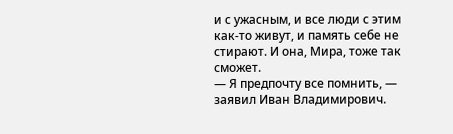и с ужасным, и все люди с этим как-то живут, и память себе не стирают. И она, Мира, тоже так сможет.
— Я предпочту все помнить, — заявил Иван Владимирович.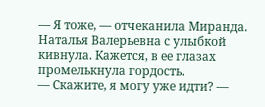— Я тоже, — отчеканила Миранда.
Наталья Валерьевна с улыбкой кивнула. Кажется, в ее глазах промелькнула гордость.
— Скажите, я могу уже идти? —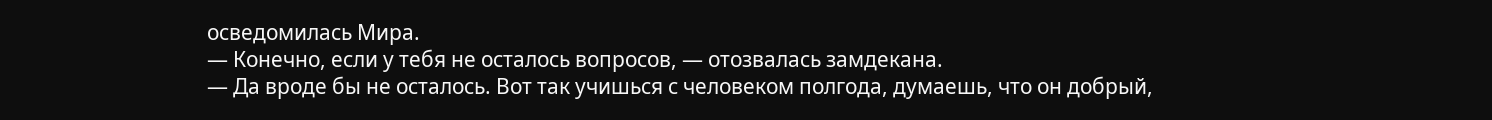осведомилась Мира.
— Конечно, если у тебя не осталось вопросов, — отозвалась замдекана.
— Да вроде бы не осталось. Вот так учишься с человеком полгода, думаешь, что он добрый,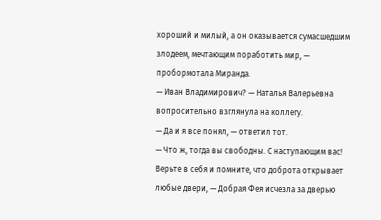хороший и милый, а он оказывается сумасшедшим злодеем, мечтающим поработить мир, — пробормотала Миранда.
— Иван Владимирович? — Наталья Валерьевна вопросительно взглянула на коллегу.
— Да и я все понял, — ответил тот.
— Что ж, тогда вы свободны. С наступающим вас! Верьте в себя и помните, что доброта открывает любые двери, — Добрая Фея исчезла за дверью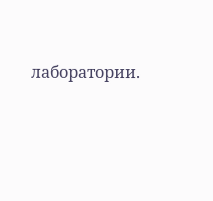лаборатории.